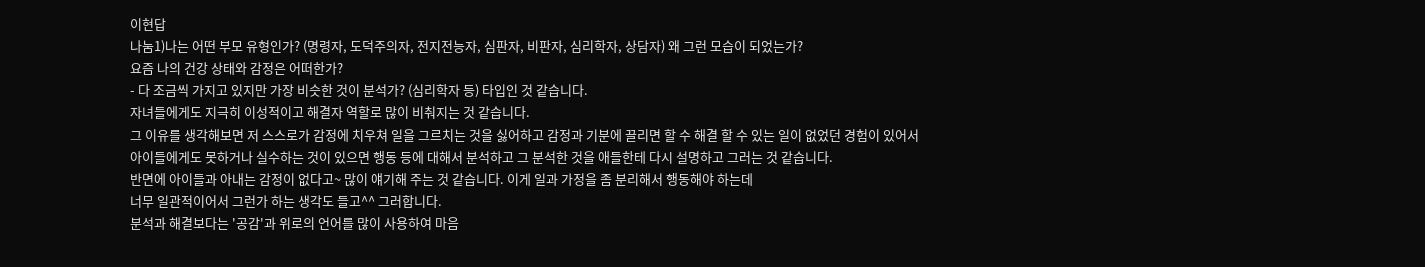이현답
나눔1)나는 어떤 부모 유형인가? (명령자, 도덕주의자, 전지전능자, 심판자, 비판자, 심리학자, 상담자) 왜 그런 모습이 되었는가?
요즘 나의 건강 상태와 감정은 어떠한가?
- 다 조금씩 가지고 있지만 가장 비슷한 것이 분석가? (심리학자 등) 타입인 것 같습니다.
자녀들에게도 지극히 이성적이고 해결자 역할로 많이 비춰지는 것 같습니다.
그 이유를 생각해보면 저 스스로가 감정에 치우쳐 일을 그르치는 것을 싫어하고 감정과 기분에 끌리면 할 수 해결 할 수 있는 일이 없었던 경험이 있어서
아이들에게도 못하거나 실수하는 것이 있으면 행동 등에 대해서 분석하고 그 분석한 것을 애들한테 다시 설명하고 그러는 것 같습니다.
반면에 아이들과 아내는 감정이 없다고~ 많이 얘기해 주는 것 같습니다. 이게 일과 가정을 좀 분리해서 행동해야 하는데
너무 일관적이어서 그런가 하는 생각도 들고^^ 그러합니다.
분석과 해결보다는 '공감'과 위로의 언어를 많이 사용하여 마음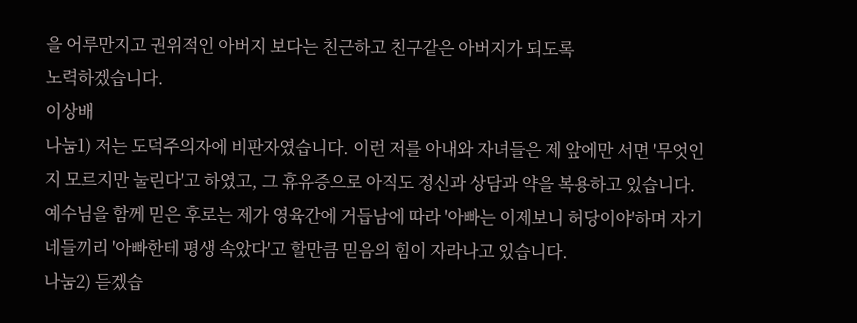을 어루만지고 권위적인 아버지 보다는 친근하고 친구같은 아버지가 되도록
노력하겠습니다.
이상배
나눔1) 저는 도덕주의자에 비판자였습니다. 이런 저를 아내와 자녀들은 제 앞에만 서면 '무엇인지 모르지만 눌린다'고 하였고, 그 휴유증으로 아직도 정신과 상담과 약을 복용하고 있습니다. 예수님을 함께 믿은 후로는 제가 영육간에 거듭남에 따라 '아빠는 이제보니 허당이야'하며 자기네들끼리 '아빠한테 평생 속았다'고 할만큼 믿음의 힘이 자라나고 있습니다.
나눔2) 듣겠습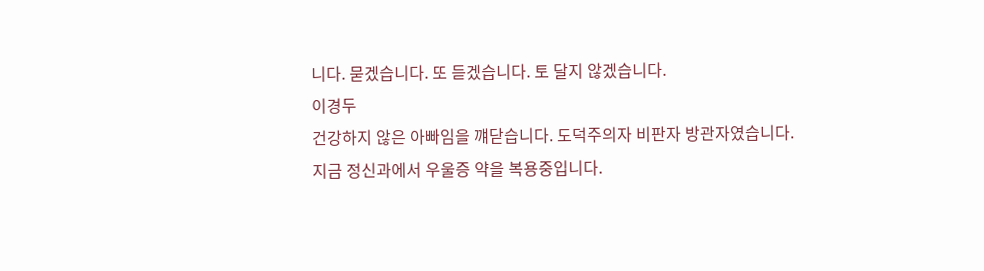니다. 묻겠습니다. 또 듣겠습니다. 토 달지 않겠습니다.
이경두
건강하지 않은 아빠임을 꺠닫습니다. 도덕주의자 비판자 방관자였습니다. 지금 정신과에서 우울증 약을 복용중입니다.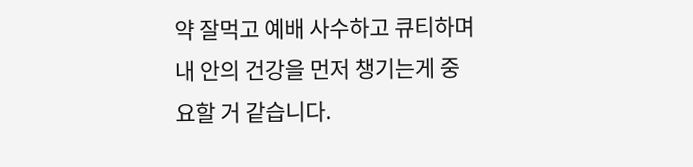약 잘먹고 예배 사수하고 큐티하며 내 안의 건강을 먼저 챙기는게 중요할 거 같습니다.